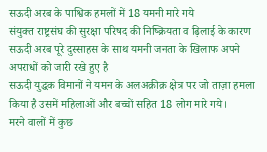सऊदी अरब के पाश्विक हमलों में 18 यमनी मारे गये
संयुक्त राष्ट्रसंघ की सुरक्षा परिषद की निष्क्रियता व ढ़िलाई के कारण सऊदी अरब पूरे दुस्साहस के साथ यमनी जनता के खिलाफ अपने अपराधों को जारी रखे हुए है
सऊदी युद्धक विमानों ने यमन के अलअक़ीक़ क्षेत्र पर जो ताज़ा हमला किया है उसमें महिलाओं और बच्चों सहित 18 लोग मारे गये।
मरने वालों में कुछ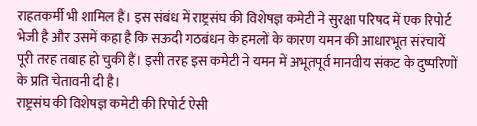राहतकर्मी भी शामिल हैं। इस संबंध में राष्ट्रसंघ की विशेषज्ञ कमेटी ने सुरक्षा परिषद में एक रिपोर्ट भेजी है और उसमें कहा है कि सऊदी गठबंधन के हमलों के कारण यमन की आधारभूत संरचायें पूरी तरह तबाह हो चुकी हैं। इसी तरह इस कमेटी ने यमन में अभूतपूर्व मानवीय संकट के दुष्परिणों के प्रति चेतावनी दी है।
राष्ट्रसंघ की विशेषज्ञ कमेटी की रिपोर्ट ऐसी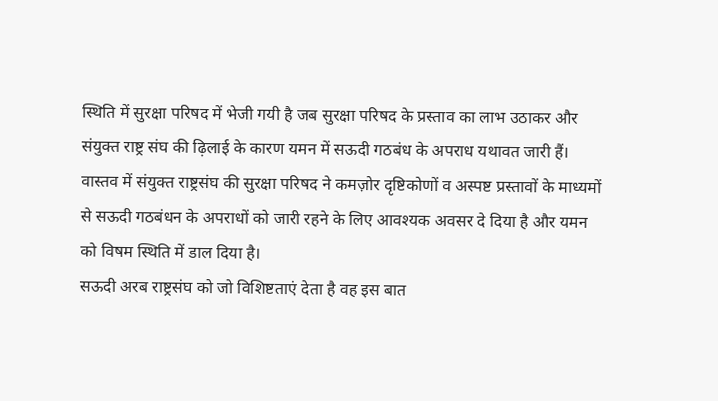स्थिति में सुरक्षा परिषद में भेजी गयी है जब सुरक्षा परिषद के प्रस्ताव का लाभ उठाकर और संयुक्त राष्ट्र संघ की ढ़िलाई के कारण यमन में सऊदी गठबंध के अपराध यथावत जारी हैं।
वास्तव में संयुक्त राष्ट्रसंघ की सुरक्षा परिषद ने कमज़ोर दृष्टिकोणों व अस्पष्ट प्रस्तावों के माध्यमों से सऊदी गठबंधन के अपराधों को जारी रहने के लिए आवश्यक अवसर दे दिया है और यमन को विषम स्थिति में डाल दिया है।
सऊदी अरब राष्ट्रसंघ को जो विशिष्टताएं देता है वह इस बात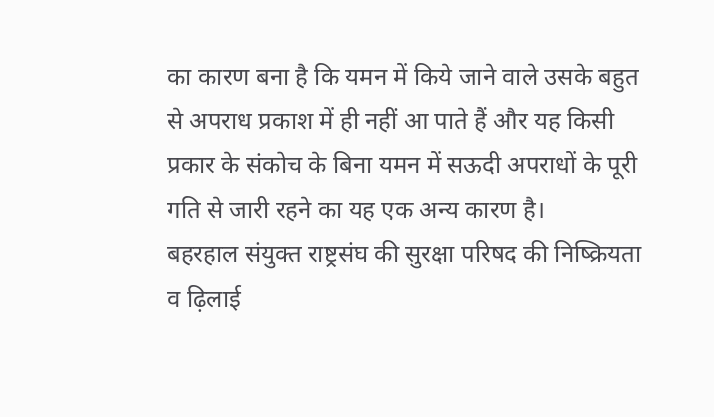का कारण बना है कि यमन में किये जाने वाले उसके बहुत से अपराध प्रकाश में ही नहीं आ पाते हैं और यह किसी प्रकार के संकोच के बिना यमन में सऊदी अपराधों के पूरी गति से जारी रहने का यह एक अन्य कारण है।
बहरहाल संयुक्त राष्ट्रसंघ की सुरक्षा परिषद की निष्क्रियता व ढ़िलाई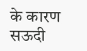के कारण सऊदी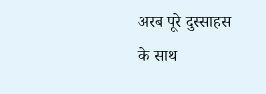अरब पूरे दुस्साहस के साथ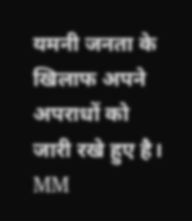यमनी जनता के खिलाफ अपने अपराधों को जारी रखे हुए है। MM